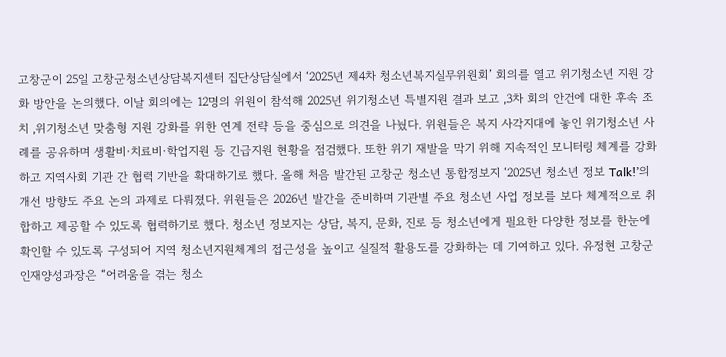고창군이 25일 고창군청소년상담복지센터 집단상담실에서 ‘2025년 제4차 청소년복지실무위원회’ 회의를 열고 위기청소년 지원 강화 방안을 논의했다. 이날 회의에는 12명의 위원이 참석해 2025년 위기청소년 특별지원 결과 보고 ,3차 회의 안건에 대한 후속 조치 ,위기청소년 맞춤형 지원 강화를 위한 연계 전략 등을 중심으로 의견을 나눴다. 위원들은 복지 사각지대에 놓인 위기청소년 사례를 공유하며 생활비·치료비·학업지원 등 긴급지원 현황을 점검했다. 또한 위기 재발을 막기 위해 지속적인 모니터링 체계를 강화하고 지역사회 기관 간 협력 기반을 확대하기로 했다. 올해 처음 발간된 고창군 청소년 통합정보지 ‘2025년 청소년 정보 Talk!’의 개선 방향도 주요 논의 과제로 다뤄졌다. 위원들은 2026년 발간을 준비하며 기관별 주요 청소년 사업 정보를 보다 체계적으로 취합하고 제공할 수 있도록 협력하기로 했다. 청소년 정보지는 상담, 복지, 문화, 진로 등 청소년에게 필요한 다양한 정보를 한눈에 확인할 수 있도록 구성되어 지역 청소년지원체계의 접근성을 높이고 실질적 활용도를 강화하는 데 기여하고 있다. 유정현 고창군 인재양성과장은 “어려움을 겪는 청소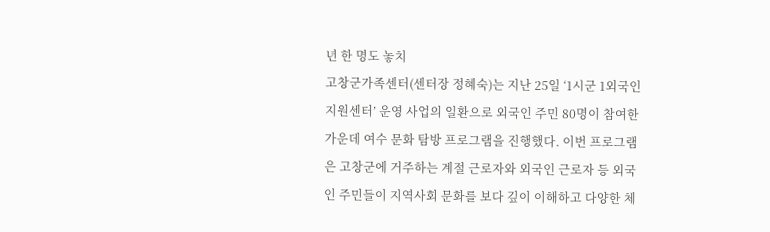년 한 명도 놓치
고창군가족센터(센터장 정혜숙)는 지난 25일 ‘1시군 1외국인지원센터’ 운영 사업의 일환으로 외국인 주민 80명이 참여한 가운데 여수 문화 탐방 프로그램을 진행했다. 이번 프로그램은 고창군에 거주하는 계절 근로자와 외국인 근로자 등 외국인 주민들이 지역사회 문화를 보다 깊이 이해하고 다양한 체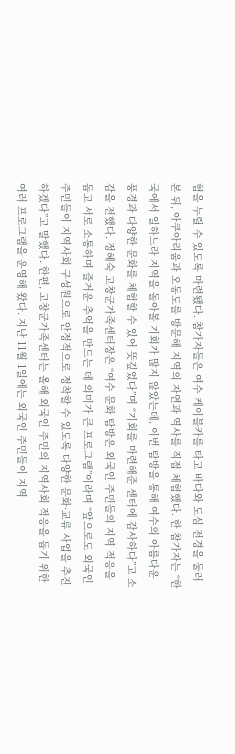험을 누릴 수 있도록 마련됐다. 참가자들은 여수 케이블카를 타고 바다와 도심 전경을 둘러본 뒤, 아쿠아리움과 오동도를 방문해 지역의 자연과 역사를 직접 체험했다. 한 참가자는 “한국에서 일하느라 지역을 돌아볼 기회가 많지 않았는데, 이번 탐방을 통해 여수의 아름다운 풍경과 다양한 문화를 체험할 수 있어 뜻깊었다”며 “기회를 마련해준 센터에 감사하다”고 소감을 전했다. 정혜숙 고창군가족센터장은 “여수 문화 탐방은 외국인 주민들의 지역 적응을 돕고 서로 소통하며 즐거운 추억을 만드는 데 의미가 큰 프로그램”이라며 “앞으로도 외국인 주민들이 지역사회 구성원으로 안정적으로 정착할 수 있도록 다양한 문화·교류 사업을 추진하겠다”고 말했다. 한편, 고창군가족센터는 올해 외국인 주민의 지역사회 적응을 돕기 위한 여러 프로그램을 운영해 왔다. 지난 11월 1일에는 외국인 주민들이 지역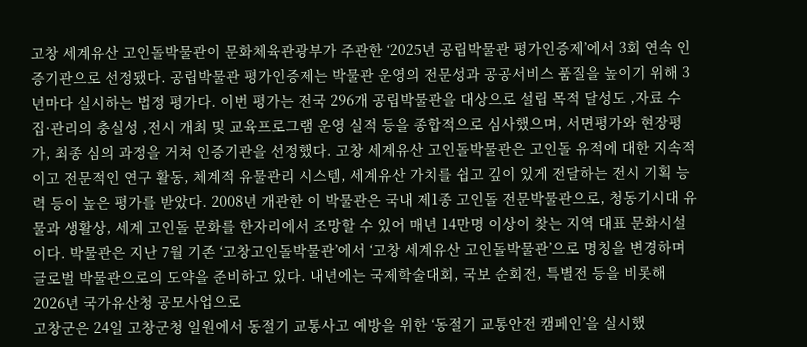고창 세계유산 고인돌박물관이 문화체육관광부가 주관한 ‘2025년 공립박물관 평가인증제’에서 3회 연속 인증기관으로 선정됐다. 공립박물관 평가인증제는 박물관 운영의 전문성과 공공서비스 품질을 높이기 위해 3년마다 실시하는 법정 평가다. 이번 평가는 전국 296개 공립박물관을 대상으로 설립 목적 달성도 ,자료 수집·관리의 충실성 ,전시 개최 및 교육프로그램 운영 실적 등을 종합적으로 심사했으며, 서면평가와 현장평가, 최종 심의 과정을 거쳐 인증기관을 선정했다. 고창 세계유산 고인돌박물관은 고인돌 유적에 대한 지속적이고 전문적인 연구 활동, 체계적 유물관리 시스템, 세계유산 가치를 쉽고 깊이 있게 전달하는 전시 기획 능력 등이 높은 평가를 받았다. 2008년 개관한 이 박물관은 국내 제1종 고인돌 전문박물관으로, 청동기시대 유물과 생활상, 세계 고인돌 문화를 한자리에서 조망할 수 있어 매년 14만명 이상이 찾는 지역 대표 문화시설이다. 박물관은 지난 7월 기존 ‘고창고인돌박물관’에서 ‘고창 세계유산 고인돌박물관’으로 명칭을 변경하며 글로벌 박물관으로의 도약을 준비하고 있다. 내년에는 국제학술대회, 국보 순회전, 특별전 등을 비롯해 2026년 국가유산청 공모사업으로
고창군은 24일 고창군청 일원에서 동절기 교통사고 예방을 위한 ‘동절기 교통안전 캠페인’을 실시했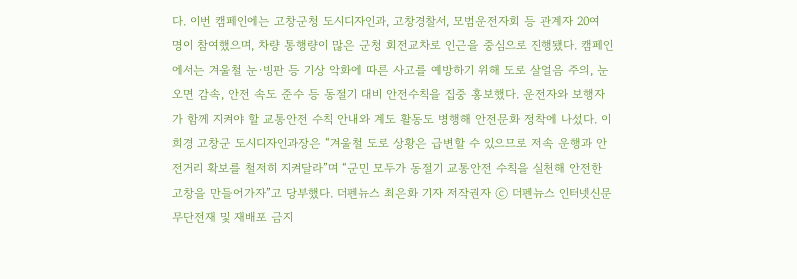다. 이번 캠페인에는 고창군청 도시디자인과, 고창경찰서, 모범운전자회 등 관계자 20여 명이 참여했으며, 차량 통행량이 많은 군청 회전교차로 인근을 중심으로 진행됐다. 캠페인에서는 겨울철 눈·빙판 등 기상 악화에 따른 사고를 예방하기 위해 도로 살얼음 주의, 눈 오면 감속, 안전 속도 준수 등 동절기 대비 안전수칙을 집중 홍보했다. 운전자와 보행자가 함께 지켜야 할 교통안전 수칙 안내와 계도 활동도 병행해 안전문화 정착에 나섰다. 이희경 고창군 도시디자인과장은 “겨울철 도로 상황은 급변할 수 있으므로 저속 운행과 안전거리 확보를 철저히 지켜달라”며 “군민 모두가 동절기 교통안전 수칙을 실천해 안전한 고창을 만들어가자”고 당부했다. 더펜뉴스 최은화 기자 저작권자 ⓒ 더펜뉴스 인터넷신문 무단전재 및 재배포 금지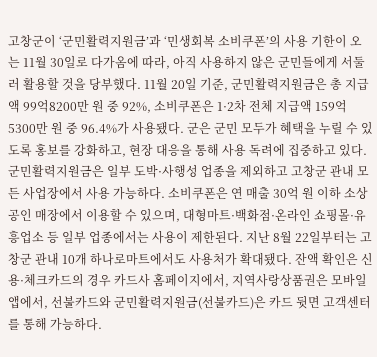고창군이 ‘군민활력지원금’과 ‘민생회복 소비쿠폰’의 사용 기한이 오는 11월 30일로 다가옴에 따라, 아직 사용하지 않은 군민들에게 서둘러 활용할 것을 당부했다. 11월 20일 기준, 군민활력지원금은 총 지급액 99억8200만 원 중 92%, 소비쿠폰은 1·2차 전체 지급액 159억5300만 원 중 96.4%가 사용됐다. 군은 군민 모두가 혜택을 누릴 수 있도록 홍보를 강화하고, 현장 대응을 통해 사용 독려에 집중하고 있다. 군민활력지원금은 일부 도박·사행성 업종을 제외하고 고창군 관내 모든 사업장에서 사용 가능하다. 소비쿠폰은 연 매출 30억 원 이하 소상공인 매장에서 이용할 수 있으며, 대형마트·백화점·온라인 쇼핑몰·유흥업소 등 일부 업종에서는 사용이 제한된다. 지난 8월 22일부터는 고창군 관내 10개 하나로마트에서도 사용처가 확대됐다. 잔액 확인은 신용·체크카드의 경우 카드사 홈페이지에서, 지역사랑상품권은 모바일 앱에서, 선불카드와 군민활력지원금(선불카드)은 카드 뒷면 고객센터를 통해 가능하다.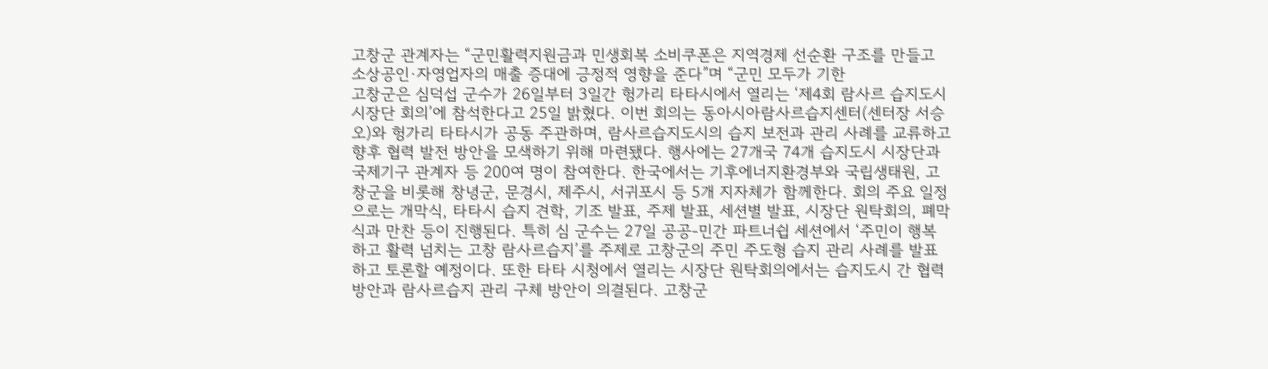고창군 관계자는 “군민활력지원금과 민생회복 소비쿠폰은 지역경제 선순환 구조를 만들고 소상공인·자영업자의 매출 증대에 긍정적 영향을 준다”며 “군민 모두가 기한
고창군은 심덕섭 군수가 26일부터 3일간 헝가리 타타시에서 열리는 ‘제4회 람사르 습지도시 시장단 회의’에 참석한다고 25일 밝혔다. 이번 회의는 동아시아람사르습지센터(센터장 서승오)와 헝가리 타타시가 공동 주관하며, 람사르습지도시의 습지 보전과 관리 사례를 교류하고 향후 협력 발전 방안을 모색하기 위해 마련됐다. 행사에는 27개국 74개 습지도시 시장단과 국제기구 관계자 등 200여 명이 참여한다. 한국에서는 기후에너지환경부와 국립생태원, 고창군을 비롯해 창녕군, 문경시, 제주시, 서귀포시 등 5개 지자체가 함께한다. 회의 주요 일정으로는 개막식, 타타시 습지 견학, 기조 발표, 주제 발표, 세션별 발표, 시장단 원탁회의, 폐막식과 만찬 등이 진행된다. 특히 심 군수는 27일 공공-민간 파트너쉽 세션에서 ‘주민이 행복하고 활력 넘치는 고창 람사르습지’를 주제로 고창군의 주민 주도형 습지 관리 사례를 발표하고 토론할 예정이다. 또한 타타 시청에서 열리는 시장단 원탁회의에서는 습지도시 간 협력 방안과 람사르습지 관리 구체 방안이 의결된다. 고창군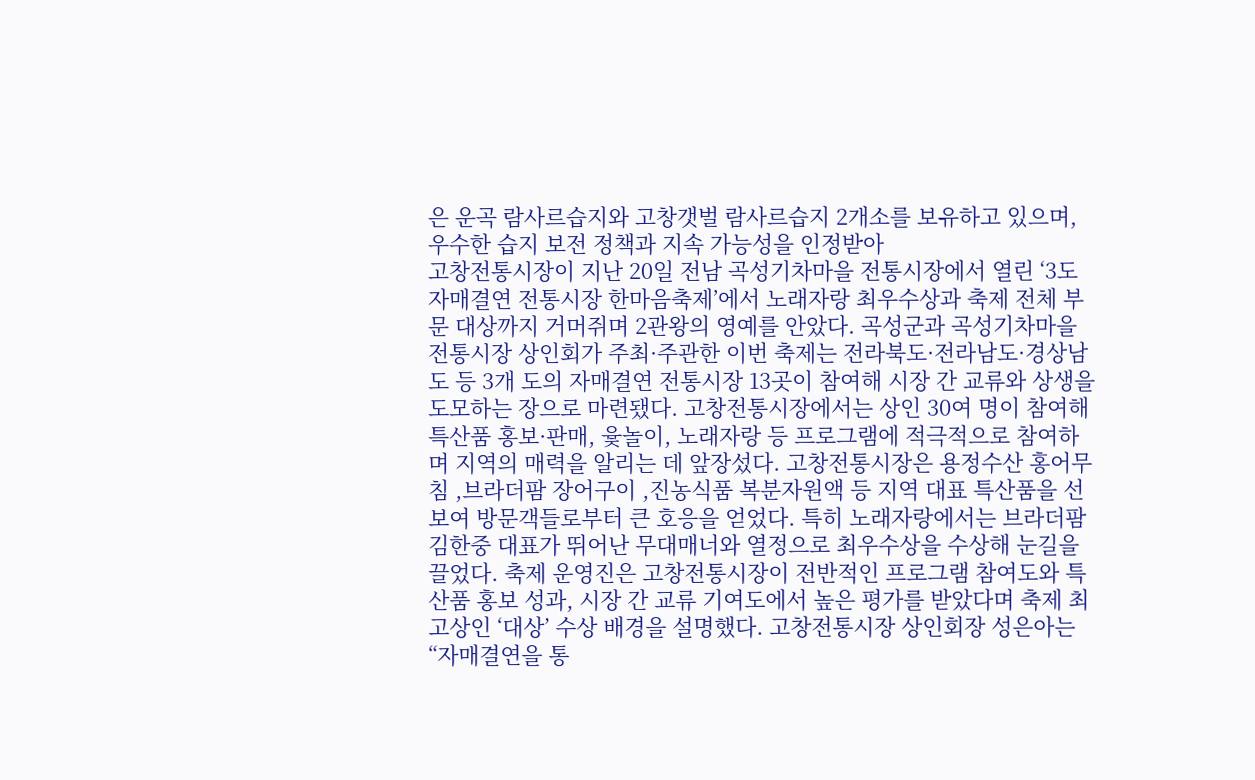은 운곡 람사르습지와 고창갯벌 람사르습지 2개소를 보유하고 있으며, 우수한 습지 보전 정책과 지속 가능성을 인정받아
고창전통시장이 지난 20일 전남 곡성기차마을 전통시장에서 열린 ‘3도 자매결연 전통시장 한마음축제’에서 노래자랑 최우수상과 축제 전체 부문 대상까지 거머쥐며 2관왕의 영예를 안았다. 곡성군과 곡성기차마을 전통시장 상인회가 주최·주관한 이번 축제는 전라북도·전라남도·경상남도 등 3개 도의 자매결연 전통시장 13곳이 참여해 시장 간 교류와 상생을 도모하는 장으로 마련됐다. 고창전통시장에서는 상인 30여 명이 참여해 특산품 홍보·판매, 윷놀이, 노래자랑 등 프로그램에 적극적으로 참여하며 지역의 매력을 알리는 데 앞장섰다. 고창전통시장은 용정수산 홍어무침 ,브라더팜 장어구이 ,진농식품 복분자원액 등 지역 대표 특산품을 선보여 방문객들로부터 큰 호응을 얻었다. 특히 노래자랑에서는 브라더팜 김한중 대표가 뛰어난 무대매너와 열정으로 최우수상을 수상해 눈길을 끌었다. 축제 운영진은 고창전통시장이 전반적인 프로그램 참여도와 특산품 홍보 성과, 시장 간 교류 기여도에서 높은 평가를 받았다며 축제 최고상인 ‘대상’ 수상 배경을 설명했다. 고창전통시장 상인회장 성은아는 “자매결연을 통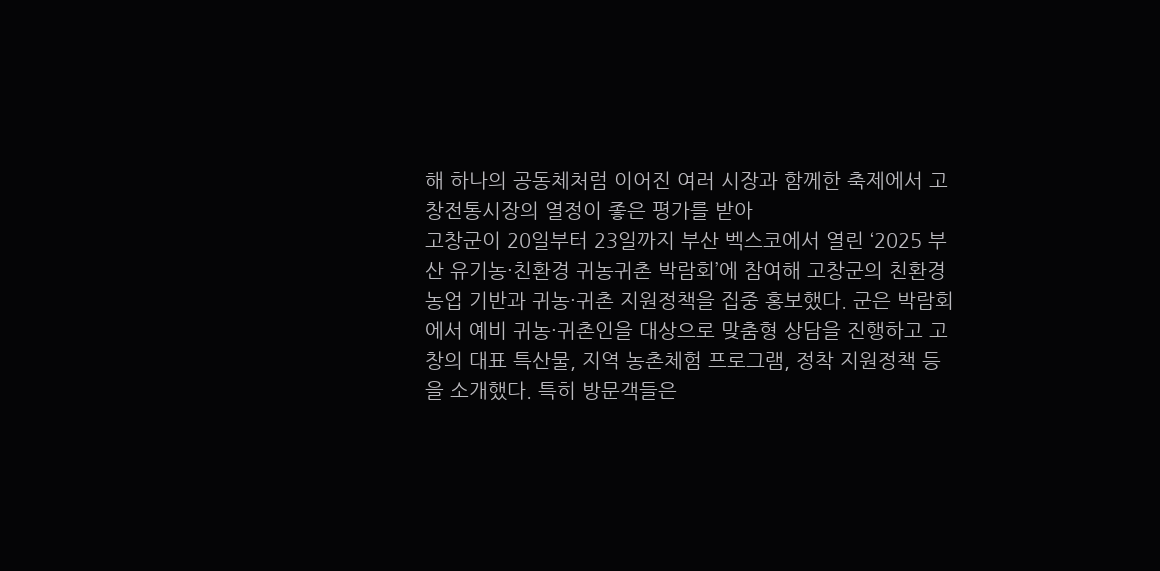해 하나의 공동체처럼 이어진 여러 시장과 함께한 축제에서 고창전통시장의 열정이 좋은 평가를 받아
고창군이 20일부터 23일까지 부산 벡스코에서 열린 ‘2025 부산 유기농·친환경 귀농귀촌 박람회’에 참여해 고창군의 친환경 농업 기반과 귀농·귀촌 지원정책을 집중 홍보했다. 군은 박람회에서 예비 귀농·귀촌인을 대상으로 맞춤형 상담을 진행하고 고창의 대표 특산물, 지역 농촌체험 프로그램, 정착 지원정책 등을 소개했다. 특히 방문객들은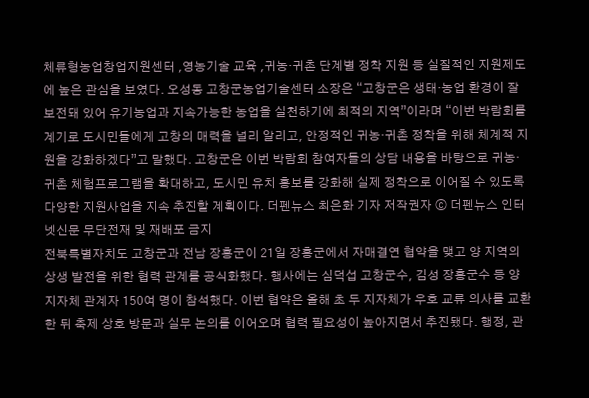체류형농업창업지원센터 ,영농기술 교육 ,귀농·귀촌 단계별 정착 지원 등 실질적인 지원제도에 높은 관심을 보였다. 오성동 고창군농업기술센터 소장은 “고창군은 생태·농업 환경이 잘 보전돼 있어 유기농업과 지속가능한 농업을 실천하기에 최적의 지역”이라며 “이번 박람회를 계기로 도시민들에게 고창의 매력을 널리 알리고, 안정적인 귀농·귀촌 정착을 위해 체계적 지원을 강화하겠다”고 말했다. 고창군은 이번 박람회 참여자들의 상담 내용을 바탕으로 귀농·귀촌 체험프로그램을 확대하고, 도시민 유치 홍보를 강화해 실제 정착으로 이어질 수 있도록 다양한 지원사업을 지속 추진할 계획이다. 더펜뉴스 최은화 기자 저작권자 ⓒ 더펜뉴스 인터넷신문 무단전재 및 재배포 금지
전북특별자치도 고창군과 전남 장흥군이 21일 장흥군에서 자매결연 협약을 맺고 양 지역의 상생 발전을 위한 협력 관계를 공식화했다. 행사에는 심덕섭 고창군수, 김성 장흥군수 등 양 지자체 관계자 150여 명이 참석했다. 이번 협약은 올해 초 두 지자체가 우호 교류 의사를 교환한 뒤 축제 상호 방문과 실무 논의를 이어오며 협력 필요성이 높아지면서 추진됐다. 행정, 관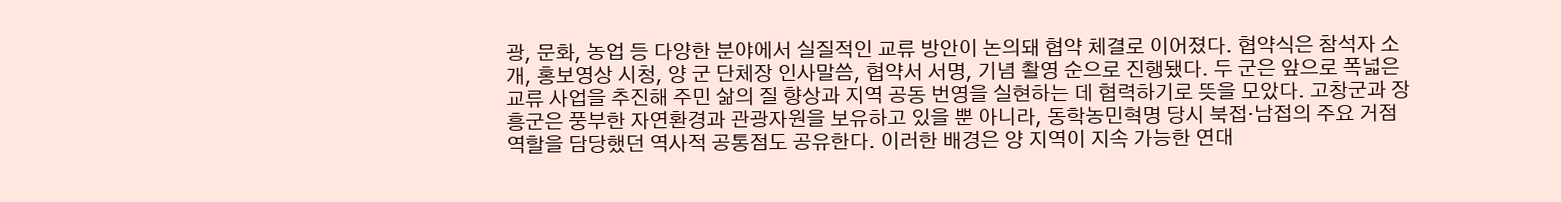광, 문화, 농업 등 다양한 분야에서 실질적인 교류 방안이 논의돼 협약 체결로 이어졌다. 협약식은 참석자 소개, 홍보영상 시청, 양 군 단체장 인사말씀, 협약서 서명, 기념 촬영 순으로 진행됐다. 두 군은 앞으로 폭넓은 교류 사업을 추진해 주민 삶의 질 향상과 지역 공동 번영을 실현하는 데 협력하기로 뜻을 모았다. 고창군과 장흥군은 풍부한 자연환경과 관광자원을 보유하고 있을 뿐 아니라, 동학농민혁명 당시 북접·남접의 주요 거점 역할을 담당했던 역사적 공통점도 공유한다. 이러한 배경은 양 지역이 지속 가능한 연대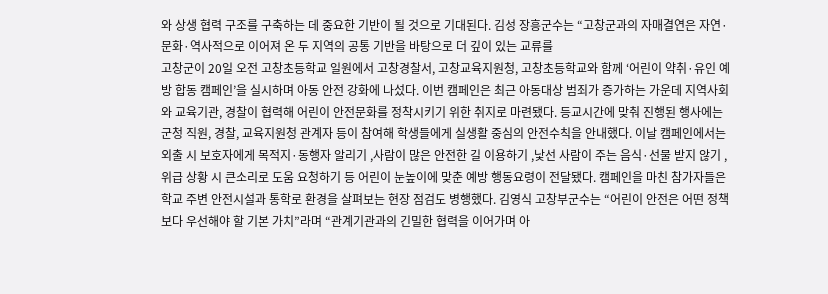와 상생 협력 구조를 구축하는 데 중요한 기반이 될 것으로 기대된다. 김성 장흥군수는 “고창군과의 자매결연은 자연·문화·역사적으로 이어져 온 두 지역의 공통 기반을 바탕으로 더 깊이 있는 교류를
고창군이 20일 오전 고창초등학교 일원에서 고창경찰서, 고창교육지원청, 고창초등학교와 함께 ‘어린이 약취·유인 예방 합동 캠페인’을 실시하며 아동 안전 강화에 나섰다. 이번 캠페인은 최근 아동대상 범죄가 증가하는 가운데 지역사회와 교육기관, 경찰이 협력해 어린이 안전문화를 정착시키기 위한 취지로 마련됐다. 등교시간에 맞춰 진행된 행사에는 군청 직원, 경찰, 교육지원청 관계자 등이 참여해 학생들에게 실생활 중심의 안전수칙을 안내했다. 이날 캠페인에서는 외출 시 보호자에게 목적지·동행자 알리기 ,사람이 많은 안전한 길 이용하기 ,낯선 사람이 주는 음식·선물 받지 않기 ,위급 상황 시 큰소리로 도움 요청하기 등 어린이 눈높이에 맞춘 예방 행동요령이 전달됐다. 캠페인을 마친 참가자들은 학교 주변 안전시설과 통학로 환경을 살펴보는 현장 점검도 병행했다. 김영식 고창부군수는 “어린이 안전은 어떤 정책보다 우선해야 할 기본 가치”라며 “관계기관과의 긴밀한 협력을 이어가며 아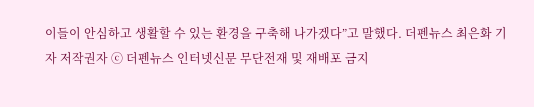이들이 안심하고 생활할 수 있는 환경을 구축해 나가겠다”고 말했다. 더펜뉴스 최은화 기자 저작권자 ⓒ 더펜뉴스 인터넷신문 무단전재 및 재배포 금지